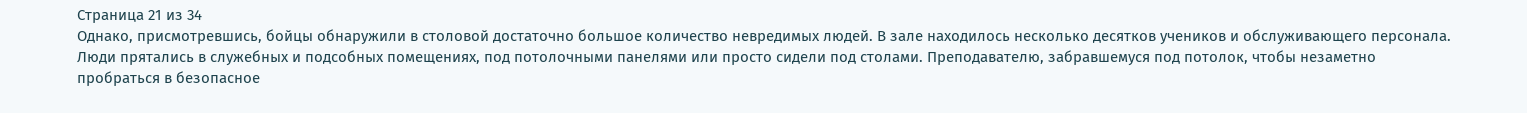Страница 21 из 34
Однако, присмотревшись, бойцы обнаружили в столовой достаточно большое количество невредимых людей. В зале находилось несколько десятков учеников и обслуживающего персонала. Люди прятались в служебных и подсобных помещениях, под потолочными панелями или просто сидели под столами. Преподавателю, забравшемуся под потолок, чтобы незаметно пробраться в безопасное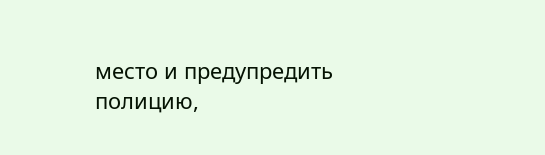место и предупредить полицию,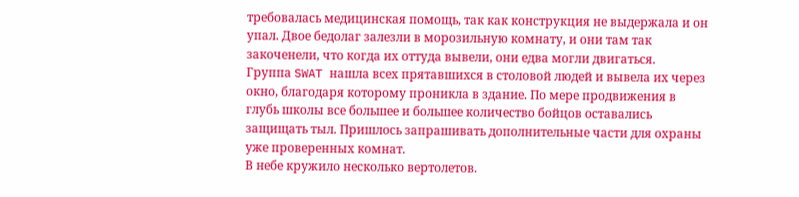требовалась медицинская помощь, так как конструкция не выдержала и он упал. Двое бедолаг залезли в морозильную комнату, и они там так закоченели, что когда их оттуда вывели, они едва могли двигаться.
Группа SWAT нашла всех прятавшихся в столовой людей и вывела их через окно, благодаря которому проникла в здание. По мере продвижения в глубь школы все большее и большее количество бойцов оставались защищать тыл. Пришлось запрашивать дополнительные части для охраны уже проверенных комнат.
В небе кружило несколько вертолетов.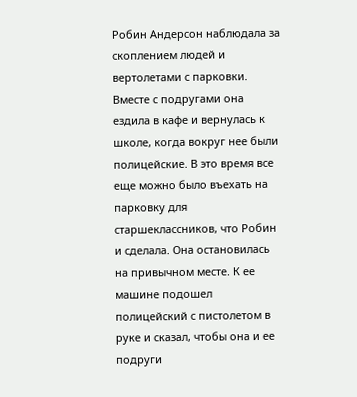Робин Андерсон наблюдала за скоплением людей и вертолетами с парковки. Вместе с подругами она ездила в кафе и вернулась к школе, когда вокруг нее были полицейские. В это время все еще можно было въехать на парковку для старшеклассников, что Робин и сделала. Она остановилась на привычном месте. К ее машине подошел полицейский с пистолетом в руке и сказал, чтобы она и ее подруги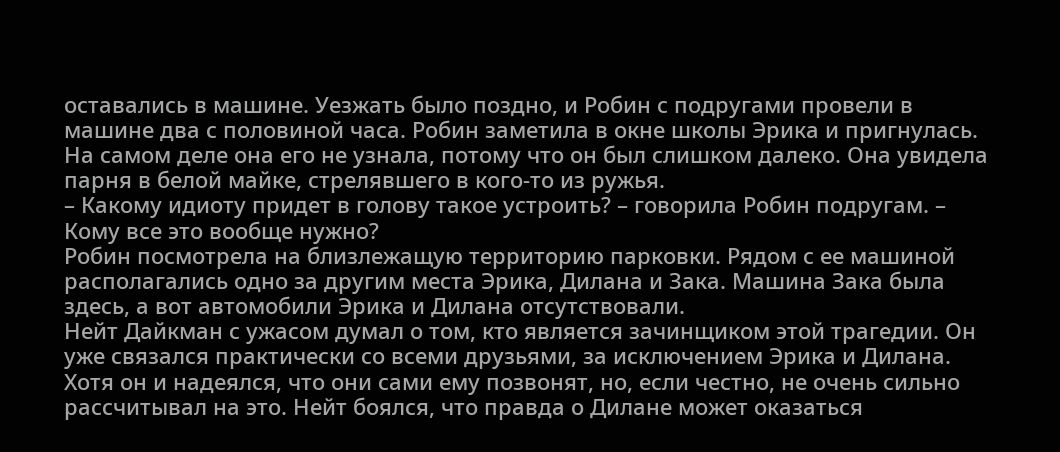оставались в машине. Уезжать было поздно, и Робин с подругами провели в машине два с половиной часа. Робин заметила в окне школы Эрика и пригнулась. На самом деле она его не узнала, потому что он был слишком далеко. Она увидела парня в белой майке, стрелявшего в кого-то из ружья.
– Какому идиоту придет в голову такое устроить? – говорила Робин подругам. – Кому все это вообще нужно?
Робин посмотрела на близлежащую территорию парковки. Рядом с ее машиной располагались одно за другим места Эрика, Дилана и Зака. Машина Зака была здесь, а вот автомобили Эрика и Дилана отсутствовали.
Нейт Дайкман с ужасом думал о том, кто является зачинщиком этой трагедии. Он уже связался практически со всеми друзьями, за исключением Эрика и Дилана. Хотя он и надеялся, что они сами ему позвонят, но, если честно, не очень сильно рассчитывал на это. Нейт боялся, что правда о Дилане может оказаться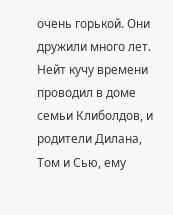очень горькой. Они дружили много лет. Нейт кучу времени проводил в доме семьи Клиболдов, и родители Дилана, Том и Сью, ему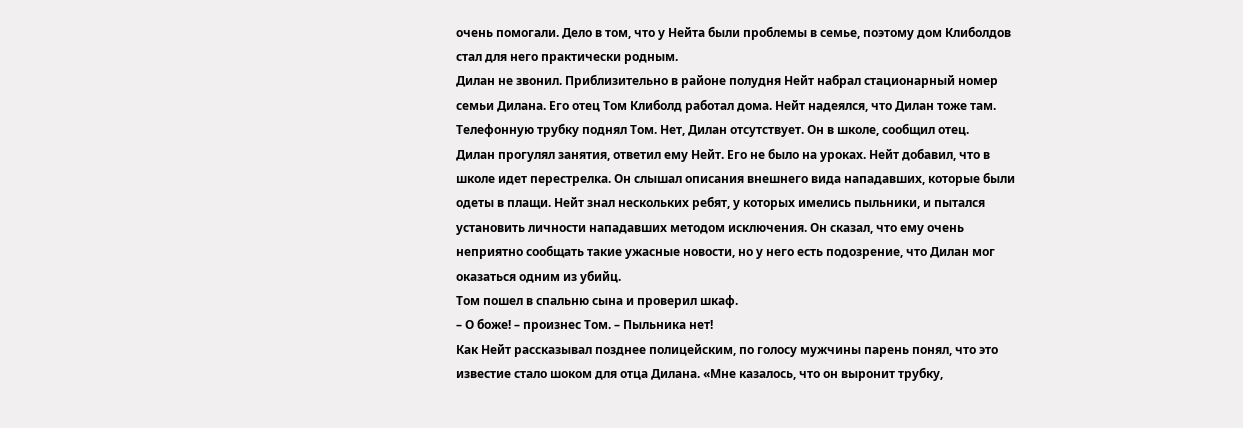очень помогали. Дело в том, что у Нейта были проблемы в семье, поэтому дом Клиболдов стал для него практически родным.
Дилан не звонил. Приблизительно в районе полудня Нейт набрал стационарный номер семьи Дилана. Его отец Том Клиболд работал дома. Нейт надеялся, что Дилан тоже там.
Телефонную трубку поднял Том. Нет, Дилан отсутствует. Он в школе, сообщил отец.
Дилан прогулял занятия, ответил ему Нейт. Его не было на уроках. Нейт добавил, что в школе идет перестрелка. Он слышал описания внешнего вида нападавших, которые были одеты в плащи. Нейт знал нескольких ребят, у которых имелись пыльники, и пытался установить личности нападавших методом исключения. Он сказал, что ему очень неприятно сообщать такие ужасные новости, но у него есть подозрение, что Дилан мог оказаться одним из убийц.
Том пошел в спальню сына и проверил шкаф.
– О боже! – произнес Том. – Пыльника нет!
Как Нейт рассказывал позднее полицейским, по голосу мужчины парень понял, что это известие стало шоком для отца Дилана. «Мне казалось, что он выронит трубку,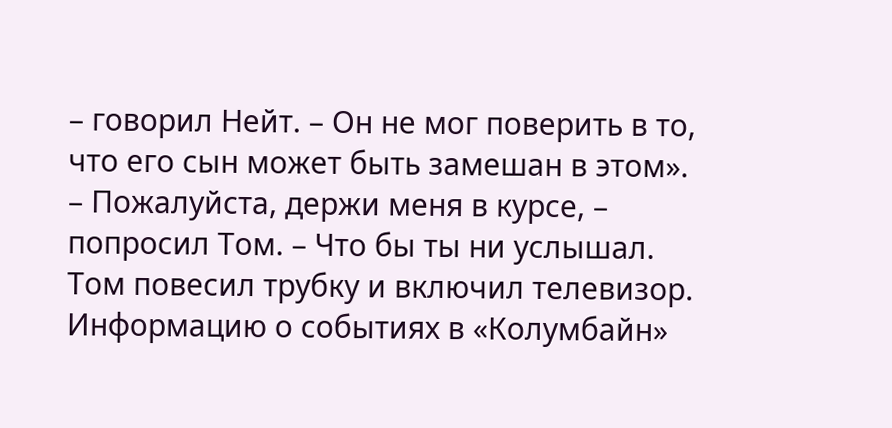– говорил Нейт. – Он не мог поверить в то, что его сын может быть замешан в этом».
– Пожалуйста, держи меня в курсе, – попросил Том. – Что бы ты ни услышал.
Том повесил трубку и включил телевизор. Информацию о событиях в «Колумбайн»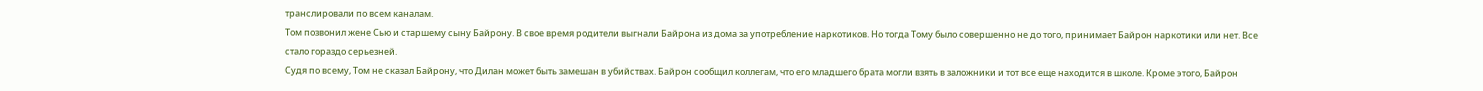транслировали по всем каналам.
Том позвонил жене Сью и старшему сыну Байрону. В свое время родители выгнали Байрона из дома за употребление наркотиков. Но тогда Тому было совершенно не до того, принимает Байрон наркотики или нет. Все стало гораздо серьезней.
Судя по всему, Том не сказал Байрону, что Дилан может быть замешан в убийствах. Байрон сообщил коллегам, что его младшего брата могли взять в заложники и тот все еще находится в школе. Кроме этого, Байрон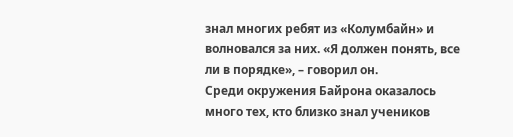знал многих ребят из «Колумбайн» и волновался за них. «Я должен понять, все ли в порядке», – говорил он.
Среди окружения Байрона оказалось много тех, кто близко знал учеников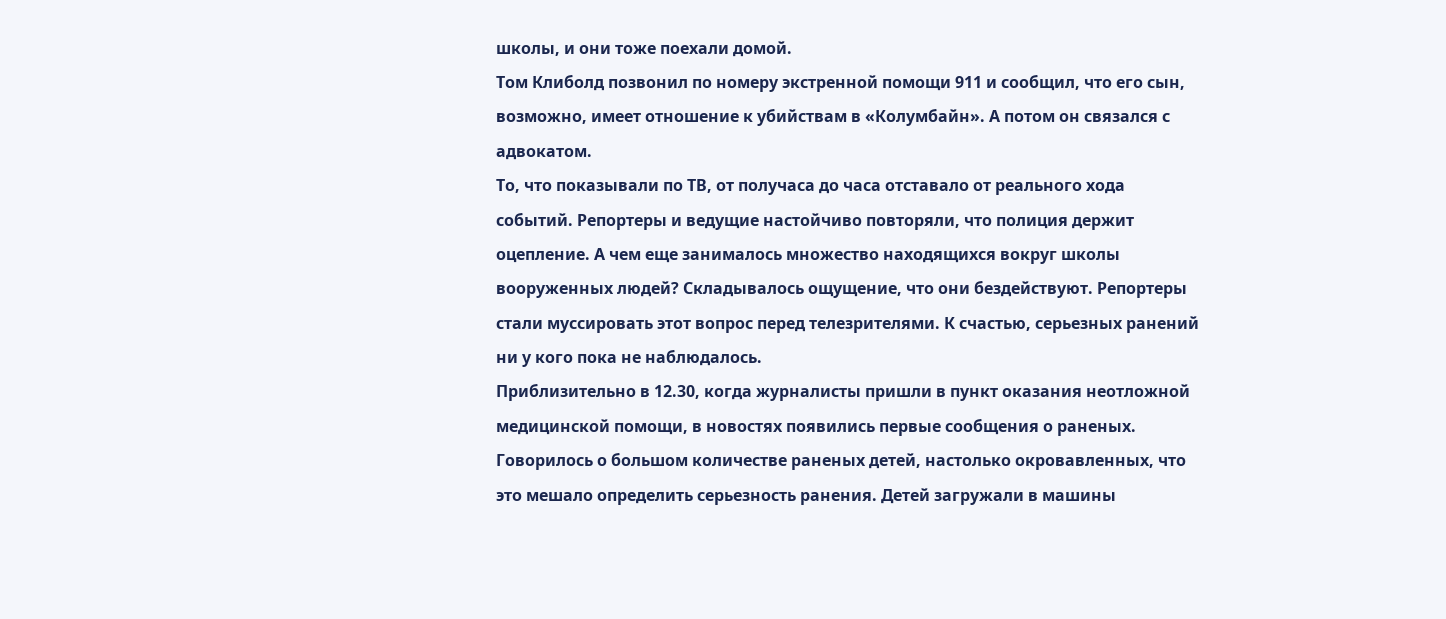школы, и они тоже поехали домой.
Том Клиболд позвонил по номеру экстренной помощи 911 и сообщил, что его сын, возможно, имеет отношение к убийствам в «Колумбайн». А потом он связался с адвокатом.
То, что показывали по ТВ, от получаса до часа отставало от реального хода событий. Репортеры и ведущие настойчиво повторяли, что полиция держит оцепление. А чем еще занималось множество находящихся вокруг школы вооруженных людей? Складывалось ощущение, что они бездействуют. Репортеры стали муссировать этот вопрос перед телезрителями. К счастью, серьезных ранений ни у кого пока не наблюдалось.
Приблизительно в 12.30, когда журналисты пришли в пункт оказания неотложной медицинской помощи, в новостях появились первые сообщения о раненых. Говорилось о большом количестве раненых детей, настолько окровавленных, что это мешало определить серьезность ранения. Детей загружали в машины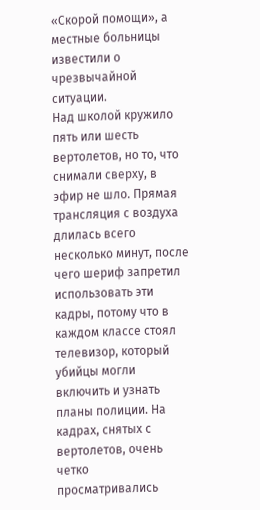«Скорой помощи», а местные больницы известили о чрезвычайной ситуации.
Над школой кружило пять или шесть вертолетов, но то, что снимали сверху, в эфир не шло. Прямая трансляция с воздуха длилась всего несколько минут, после чего шериф запретил использовать эти кадры, потому что в каждом классе стоял телевизор, который убийцы могли включить и узнать планы полиции. На кадрах, снятых с вертолетов, очень четко просматривались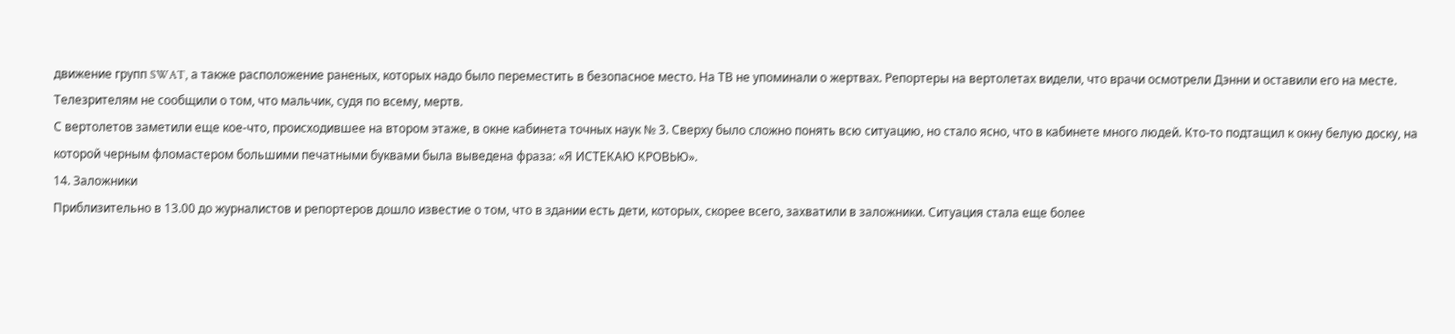движение групп SWAT, а также расположение раненых, которых надо было переместить в безопасное место. На ТВ не упоминали о жертвах. Репортеры на вертолетах видели, что врачи осмотрели Дэнни и оставили его на месте. Телезрителям не сообщили о том, что мальчик, судя по всему, мертв.
С вертолетов заметили еще кое-что, происходившее на втором этаже, в окне кабинета точных наук № 3. Сверху было сложно понять всю ситуацию, но стало ясно, что в кабинете много людей. Кто-то подтащил к окну белую доску, на которой черным фломастером большими печатными буквами была выведена фраза: «Я ИСТЕКАЮ КРОВЬЮ».
14. Заложники
Приблизительно в 13.00 до журналистов и репортеров дошло известие о том, что в здании есть дети, которых, скорее всего, захватили в заложники. Ситуация стала еще более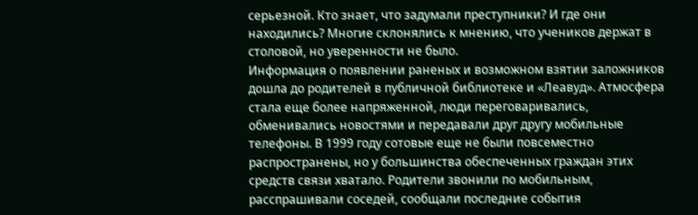серьезной. Кто знает, что задумали преступники? И где они находились? Многие склонялись к мнению, что учеников держат в столовой, но уверенности не было.
Информация о появлении раненых и возможном взятии заложников дошла до родителей в публичной библиотеке и «Леавуд». Атмосфера стала еще более напряженной, люди переговаривались, обменивались новостями и передавали друг другу мобильные телефоны. В 1999 году сотовые еще не были повсеместно распространены, но у большинства обеспеченных граждан этих средств связи хватало. Родители звонили по мобильным, расспрашивали соседей, сообщали последние события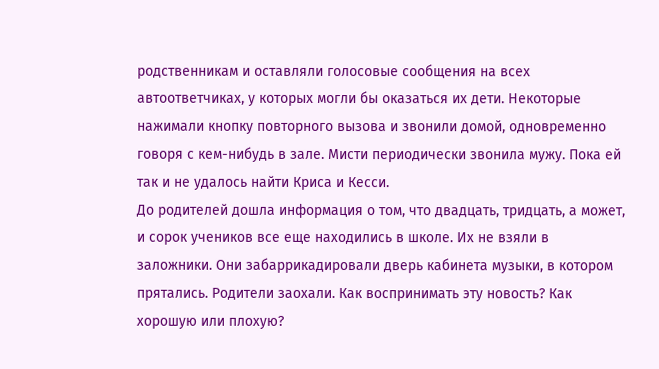родственникам и оставляли голосовые сообщения на всех автоответчиках, у которых могли бы оказаться их дети. Некоторые нажимали кнопку повторного вызова и звонили домой, одновременно говоря с кем-нибудь в зале. Мисти периодически звонила мужу. Пока ей так и не удалось найти Криса и Кесси.
До родителей дошла информация о том, что двадцать, тридцать, а может, и сорок учеников все еще находились в школе. Их не взяли в заложники. Они забаррикадировали дверь кабинета музыки, в котором прятались. Родители заохали. Как воспринимать эту новость? Как хорошую или плохую?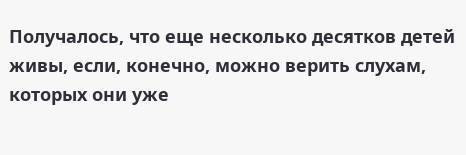Получалось, что еще несколько десятков детей живы, если, конечно, можно верить слухам, которых они уже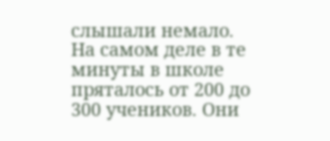слышали немало.
На самом деле в те минуты в школе пряталось от 200 до 300 учеников. Они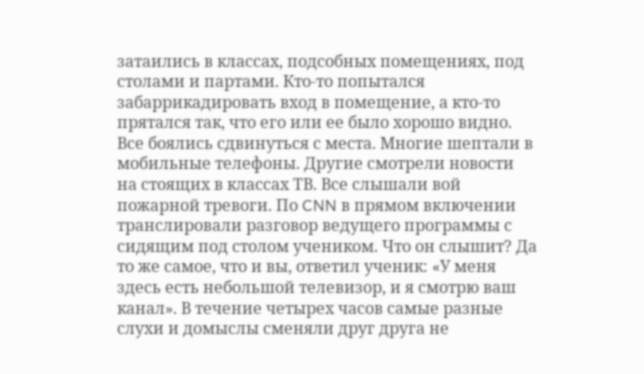затаились в классах, подсобных помещениях, под столами и партами. Кто-то попытался забаррикадировать вход в помещение, а кто-то прятался так, что его или ее было хорошо видно. Все боялись сдвинуться с места. Многие шептали в мобильные телефоны. Другие смотрели новости на стоящих в классах ТВ. Все слышали вой пожарной тревоги. По CNN в прямом включении транслировали разговор ведущего программы с сидящим под столом учеником. Что он слышит? Да то же самое, что и вы, ответил ученик: «У меня здесь есть небольшой телевизор, и я смотрю ваш канал». В течение четырех часов самые разные слухи и домыслы сменяли друг друга не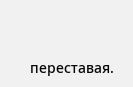переставая.